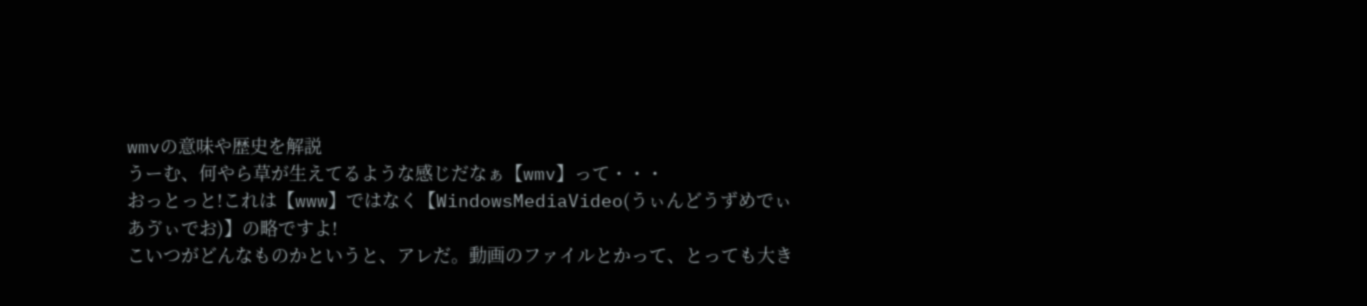wmvの意味や歴史を解説
うーむ、何やら草が生えてるような感じだなぁ【wmv】って・・・
おっとっと!これは【www】ではなく【WindowsMediaVideo(うぃんどうずめでぃあゔぃでお)】の略ですよ!
こいつがどんなものかというと、アレだ。動画のファイルとかって、とっても大き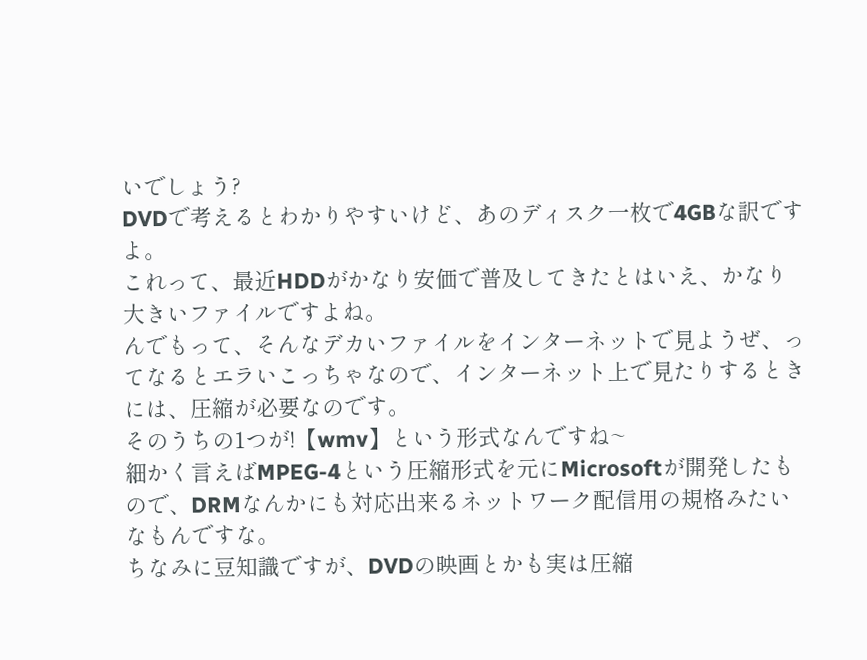いでしょう?
DVDで考えるとわかりやすいけど、あのディスク一枚で4GBな訳ですよ。
これって、最近HDDがかなり安価で普及してきたとはいえ、かなり大きいファイルですよね。
んでもって、そんなデカいファイルをインターネットで見ようぜ、ってなるとエラいこっちゃなので、インターネット上で見たりするときには、圧縮が必要なのです。
そのうちの1つが!【wmv】という形式なんですね~
細かく言えばMPEG-4という圧縮形式を元にMicrosoftが開発したもので、DRMなんかにも対応出来るネットワーク配信用の規格みたいなもんですな。
ちなみに豆知識ですが、DVDの映画とかも実は圧縮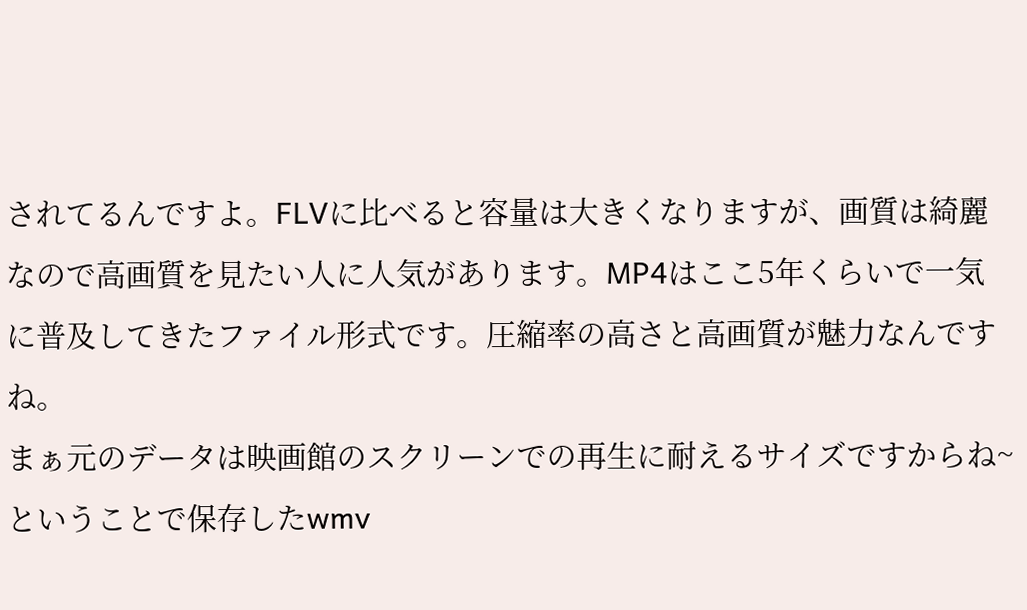されてるんですよ。FLVに比べると容量は大きくなりますが、画質は綺麗なので高画質を見たい人に人気があります。MP4はここ5年くらいで一気に普及してきたファイル形式です。圧縮率の高さと高画質が魅力なんですね。
まぁ元のデータは映画館のスクリーンでの再生に耐えるサイズですからね~
ということで保存したwmv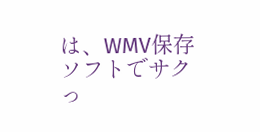は、WMV保存ソフトでサクっ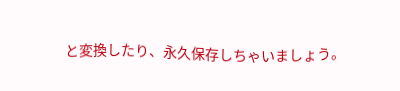と変換したり、永久保存しちゃいましょう。